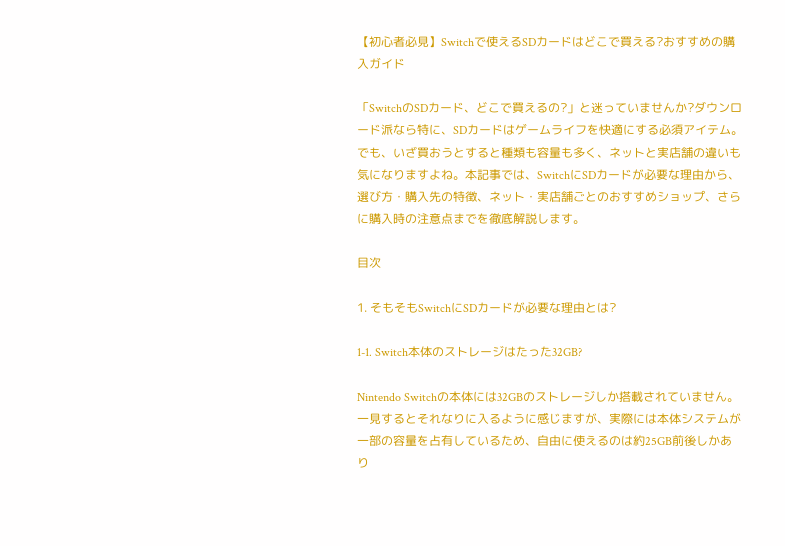【初心者必見】Switchで使えるSDカードはどこで買える?おすすめの購入ガイド

「SwitchのSDカード、どこで買えるの?」と迷っていませんか?ダウンロード派なら特に、SDカードはゲームライフを快適にする必須アイテム。でも、いざ買おうとすると種類も容量も多く、ネットと実店舗の違いも気になりますよね。本記事では、SwitchにSDカードが必要な理由から、選び方・購入先の特徴、ネット・実店舗ごとのおすすめショップ、さらに購入時の注意点までを徹底解説します。

目次

1. そもそもSwitchにSDカードが必要な理由とは?

1-1. Switch本体のストレージはたった32GB?

Nintendo Switchの本体には32GBのストレージしか搭載されていません。一見するとそれなりに入るように感じますが、実際には本体システムが一部の容量を占有しているため、自由に使えるのは約25GB前後しかあり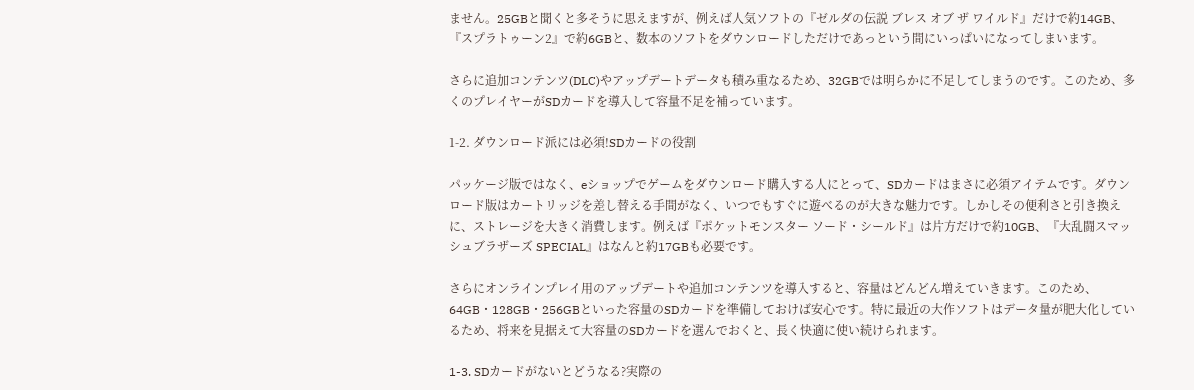ません。25GBと聞くと多そうに思えますが、例えば人気ソフトの『ゼルダの伝説 ブレス オブ ザ ワイルド』だけで約14GB、『スプラトゥーン2』で約6GBと、数本のソフトをダウンロードしただけであっという間にいっぱいになってしまいます。

さらに追加コンテンツ(DLC)やアップデートデータも積み重なるため、32GBでは明らかに不足してしまうのです。このため、多くのプレイヤーがSDカードを導入して容量不足を補っています。

1-2. ダウンロード派には必須!SDカードの役割

パッケージ版ではなく、eショップでゲームをダウンロード購入する人にとって、SDカードはまさに必須アイテムです。ダウンロード版はカートリッジを差し替える手間がなく、いつでもすぐに遊べるのが大きな魅力です。しかしその便利さと引き換えに、ストレージを大きく消費します。例えば『ポケットモンスター ソード・シールド』は片方だけで約10GB、『大乱闘スマッシュブラザーズ SPECIAL』はなんと約17GBも必要です。

さらにオンラインプレイ用のアップデートや追加コンテンツを導入すると、容量はどんどん増えていきます。このため、64GB・128GB・256GBといった容量のSDカードを準備しておけば安心です。特に最近の大作ソフトはデータ量が肥大化しているため、将来を見据えて大容量のSDカードを選んでおくと、長く快適に使い続けられます。

1-3. SDカードがないとどうなる?実際の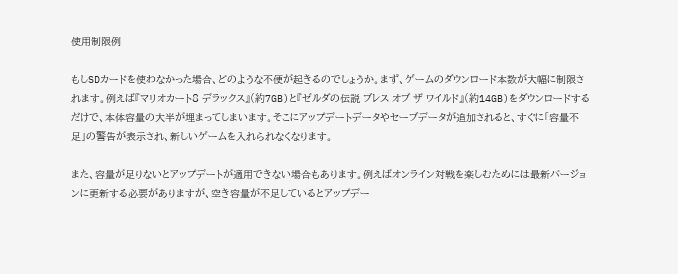使用制限例

もしSDカードを使わなかった場合、どのような不便が起きるのでしょうか。まず、ゲームのダウンロード本数が大幅に制限されます。例えば『マリオカート8 デラックス』(約7GB)と『ゼルダの伝説 ブレス オブ ザ ワイルド』(約14GB)をダウンロードするだけで、本体容量の大半が埋まってしまいます。そこにアップデートデータやセーブデータが追加されると、すぐに「容量不足」の警告が表示され、新しいゲームを入れられなくなります。

また、容量が足りないとアップデートが適用できない場合もあります。例えばオンライン対戦を楽しむためには最新バージョンに更新する必要がありますが、空き容量が不足しているとアップデー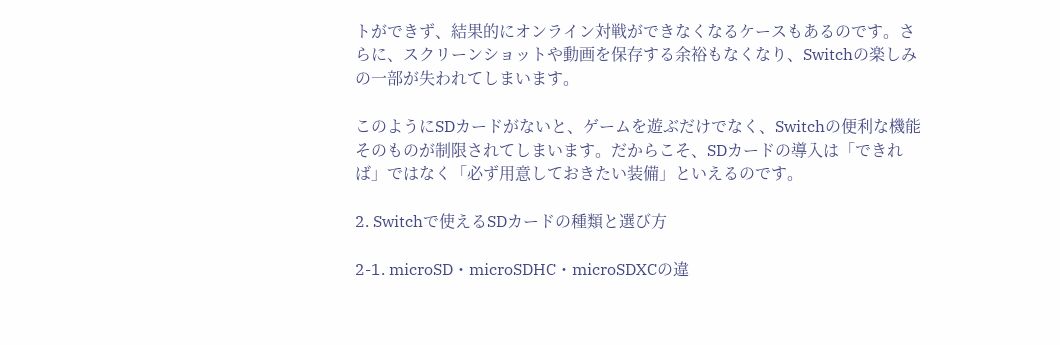トができず、結果的にオンライン対戦ができなくなるケースもあるのです。さらに、スクリーンショットや動画を保存する余裕もなくなり、Switchの楽しみの一部が失われてしまいます。

このようにSDカードがないと、ゲームを遊ぶだけでなく、Switchの便利な機能そのものが制限されてしまいます。だからこそ、SDカードの導入は「できれば」ではなく「必ず用意しておきたい装備」といえるのです。

2. Switchで使えるSDカードの種類と選び方

2-1. microSD・microSDHC・microSDXCの違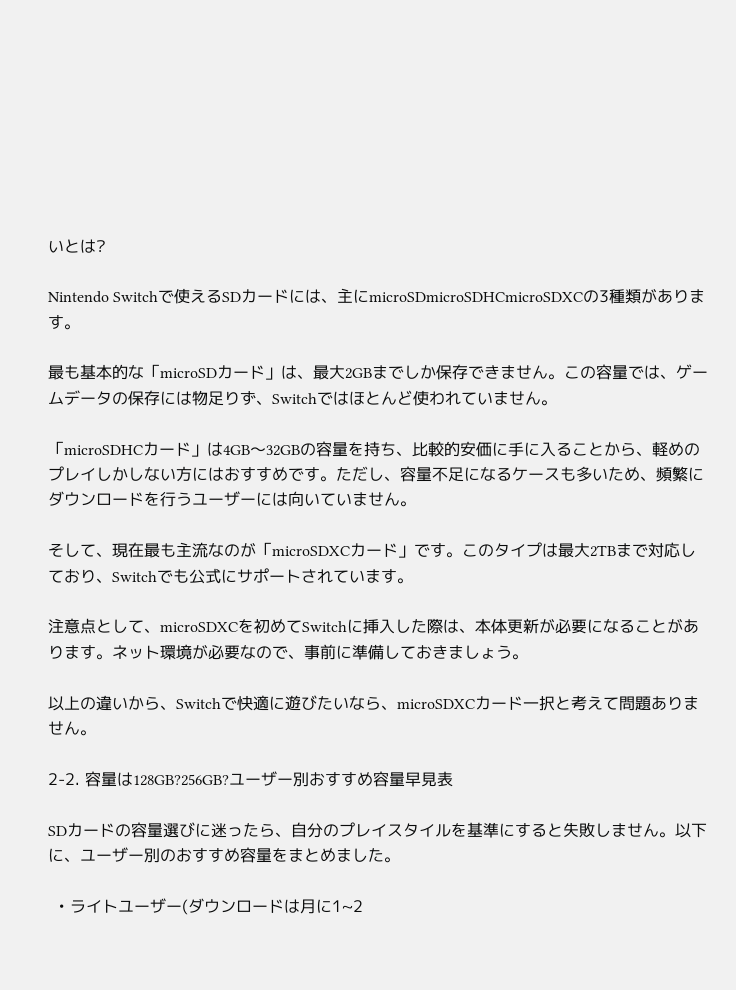いとは?

Nintendo Switchで使えるSDカードには、主にmicroSDmicroSDHCmicroSDXCの3種類があります。

最も基本的な「microSDカード」は、最大2GBまでしか保存できません。この容量では、ゲームデータの保存には物足りず、Switchではほとんど使われていません。

「microSDHCカード」は4GB〜32GBの容量を持ち、比較的安価に手に入ることから、軽めのプレイしかしない方にはおすすめです。ただし、容量不足になるケースも多いため、頻繁にダウンロードを行うユーザーには向いていません。

そして、現在最も主流なのが「microSDXCカード」です。このタイプは最大2TBまで対応しており、Switchでも公式にサポートされています。

注意点として、microSDXCを初めてSwitchに挿入した際は、本体更新が必要になることがあります。ネット環境が必要なので、事前に準備しておきましょう。

以上の違いから、Switchで快適に遊びたいなら、microSDXCカード一択と考えて問題ありません。

2-2. 容量は128GB?256GB?ユーザー別おすすめ容量早見表

SDカードの容量選びに迷ったら、自分のプレイスタイルを基準にすると失敗しません。以下に、ユーザー別のおすすめ容量をまとめました。

  • ライトユーザー(ダウンロードは月に1~2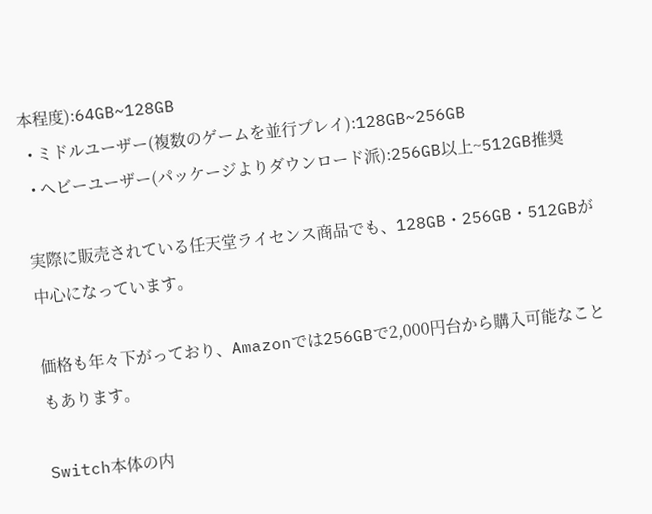本程度):64GB~128GB
  • ミドルユーザー(複数のゲームを並行プレイ):128GB~256GB
  • ヘビーユーザー(パッケージよりダウンロード派):256GB以上~512GB推奨

実際に販売されている任天堂ライセンス商品でも、128GB・256GB・512GBが中心になっています。

価格も年々下がっており、Amazonでは256GBで2,000円台から購入可能なこともあります。

Switch本体の内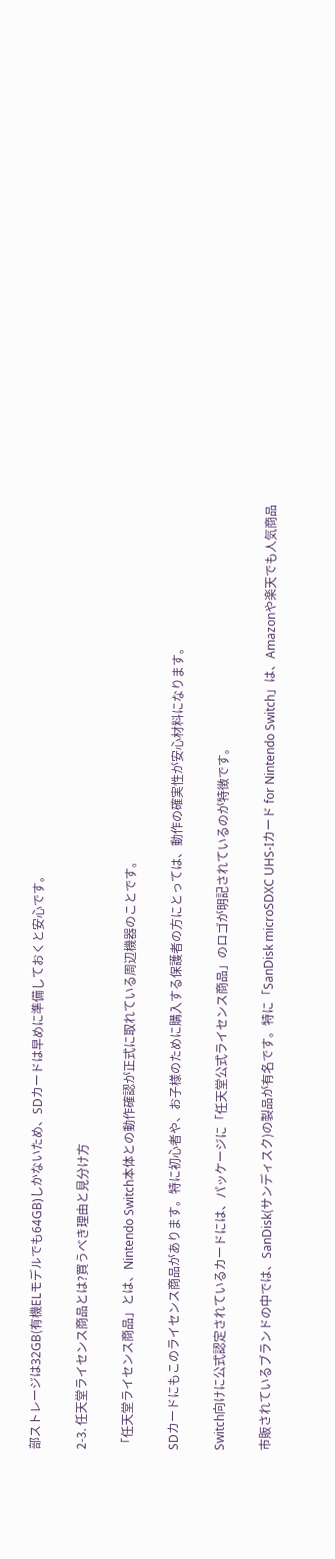部ストレージは32GB(有機ELモデルでも64GB)しかないため、SDカードは早めに準備しておくと安心です。

2-3. 任天堂ライセンス商品とは?買うべき理由と見分け方

「任天堂ライセンス商品」とは、Nintendo Switch本体との動作確認が正式に取れている周辺機器のことです。

SDカードにもこのライセンス商品があります。特に初心者や、お子様のために購入する保護者の方にとっては、動作の確実性が安心材料になります。

Switch向けに公式認定されているカードには、パッケージに「任天堂公式ライセンス商品」のロゴが明記されているのが特徴です。

市販されているブランドの中では、SanDisk(サンディスク)の製品が有名です。特に「SanDisk microSDXC UHS-Iカード for Nintendo Switch」は、Amazonや楽天でも人気商品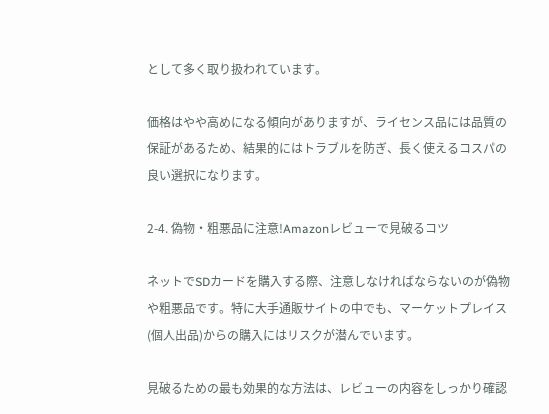として多く取り扱われています。

価格はやや高めになる傾向がありますが、ライセンス品には品質の保証があるため、結果的にはトラブルを防ぎ、長く使えるコスパの良い選択になります。

2-4. 偽物・粗悪品に注意!Amazonレビューで見破るコツ

ネットでSDカードを購入する際、注意しなければならないのが偽物や粗悪品です。特に大手通販サイトの中でも、マーケットプレイス(個人出品)からの購入にはリスクが潜んでいます。

見破るための最も効果的な方法は、レビューの内容をしっかり確認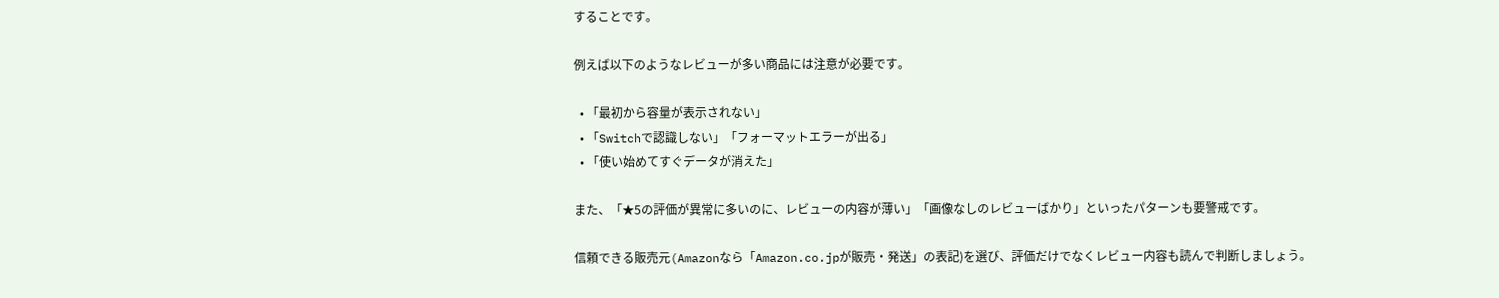することです。

例えば以下のようなレビューが多い商品には注意が必要です。

  • 「最初から容量が表示されない」
  • 「Switchで認識しない」「フォーマットエラーが出る」
  • 「使い始めてすぐデータが消えた」

また、「★5の評価が異常に多いのに、レビューの内容が薄い」「画像なしのレビューばかり」といったパターンも要警戒です。

信頼できる販売元(Amazonなら「Amazon.co.jpが販売・発送」の表記)を選び、評価だけでなくレビュー内容も読んで判断しましょう。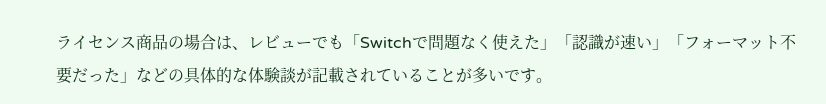ライセンス商品の場合は、レビューでも「Switchで問題なく使えた」「認識が速い」「フォーマット不要だった」などの具体的な体験談が記載されていることが多いです。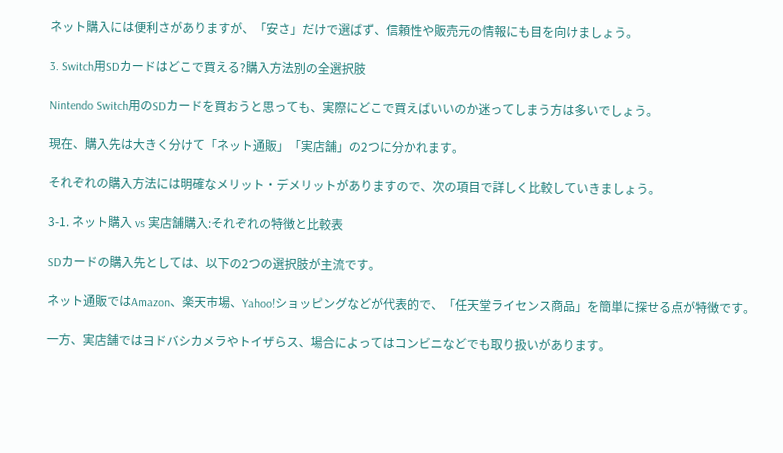ネット購入には便利さがありますが、「安さ」だけで選ばず、信頼性や販売元の情報にも目を向けましょう。

3. Switch用SDカードはどこで買える?購入方法別の全選択肢

Nintendo Switch用のSDカードを買おうと思っても、実際にどこで買えばいいのか迷ってしまう方は多いでしょう。

現在、購入先は大きく分けて「ネット通販」「実店舗」の2つに分かれます。

それぞれの購入方法には明確なメリット・デメリットがありますので、次の項目で詳しく比較していきましょう。

3-1. ネット購入 vs 実店舗購入:それぞれの特徴と比較表

SDカードの購入先としては、以下の2つの選択肢が主流です。

ネット通販ではAmazon、楽天市場、Yahoo!ショッピングなどが代表的で、「任天堂ライセンス商品」を簡単に探せる点が特徴です。

一方、実店舗ではヨドバシカメラやトイザらス、場合によってはコンビニなどでも取り扱いがあります。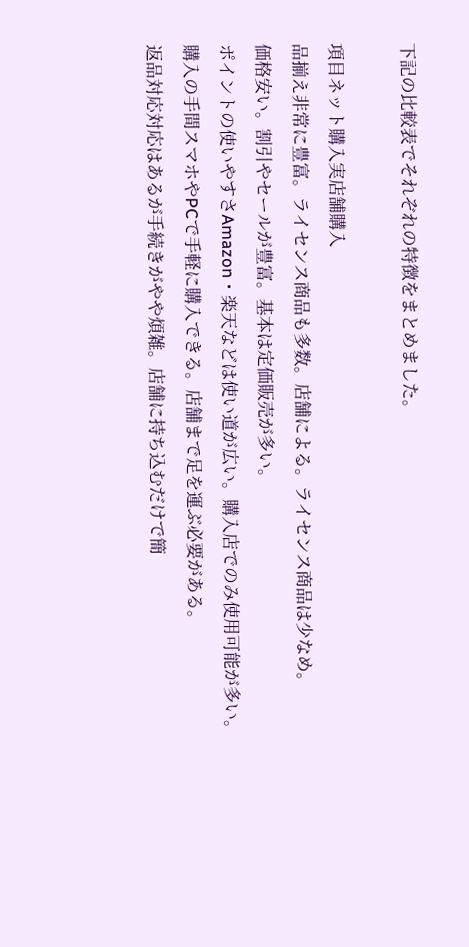下記の比較表でそれぞれの特徴をまとめました。

項目ネット購入実店舗購入
品揃え非常に豊富。ライセンス商品も多数。店舗による。ライセンス商品は少なめ。
価格安い。割引やセールが豊富。基本は定価販売が多い。
ポイントの使いやすさAmazon・楽天などは使い道が広い。購入店でのみ使用可能が多い。
購入の手間スマホやPCで手軽に購入できる。店舗まで足を運ぶ必要がある。
返品対応対応はあるが手続きがやや煩雑。店舗に持ち込むだけで簡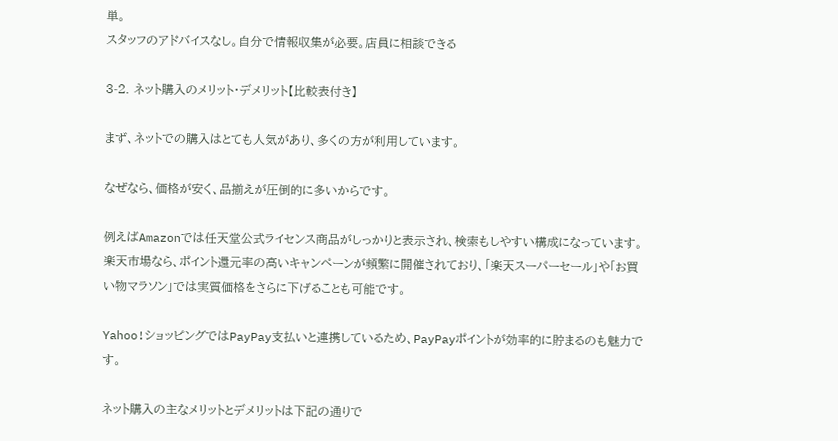単。
スタッフのアドバイスなし。自分で情報収集が必要。店員に相談できる

3-2. ネット購入のメリット・デメリット【比較表付き】

まず、ネットでの購入はとても人気があり、多くの方が利用しています。

なぜなら、価格が安く、品揃えが圧倒的に多いからです。

例えばAmazonでは任天堂公式ライセンス商品がしっかりと表示され、検索もしやすい構成になっています。楽天市場なら、ポイント還元率の高いキャンペーンが頻繁に開催されており、「楽天スーパーセール」や「お買い物マラソン」では実質価格をさらに下げることも可能です。

Yahoo!ショッピングではPayPay支払いと連携しているため、PayPayポイントが効率的に貯まるのも魅力です。

ネット購入の主なメリットとデメリットは下記の通りで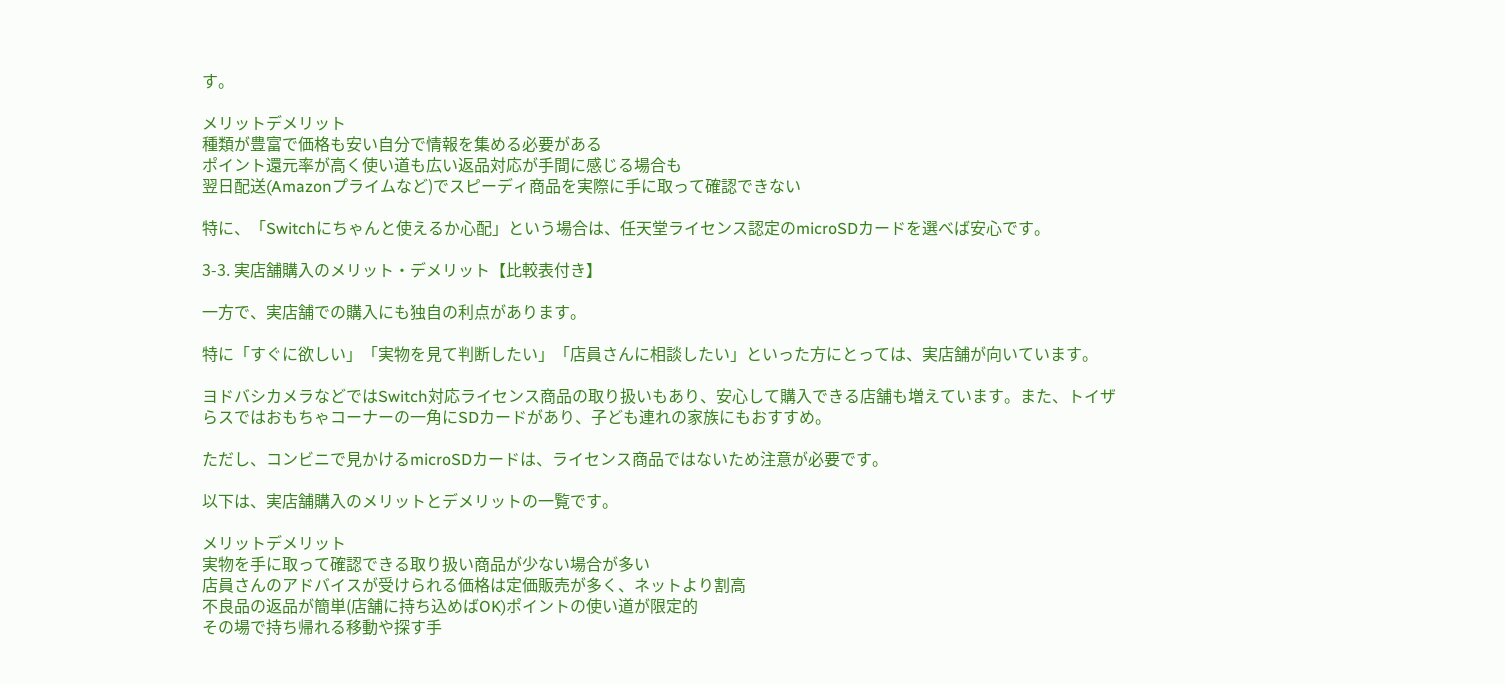す。

メリットデメリット
種類が豊富で価格も安い自分で情報を集める必要がある
ポイント還元率が高く使い道も広い返品対応が手間に感じる場合も
翌日配送(Amazonプライムなど)でスピーディ商品を実際に手に取って確認できない

特に、「Switchにちゃんと使えるか心配」という場合は、任天堂ライセンス認定のmicroSDカードを選べば安心です。

3-3. 実店舗購入のメリット・デメリット【比較表付き】

一方で、実店舗での購入にも独自の利点があります。

特に「すぐに欲しい」「実物を見て判断したい」「店員さんに相談したい」といった方にとっては、実店舗が向いています。

ヨドバシカメラなどではSwitch対応ライセンス商品の取り扱いもあり、安心して購入できる店舗も増えています。また、トイザらスではおもちゃコーナーの一角にSDカードがあり、子ども連れの家族にもおすすめ。

ただし、コンビニで見かけるmicroSDカードは、ライセンス商品ではないため注意が必要です。

以下は、実店舗購入のメリットとデメリットの一覧です。

メリットデメリット
実物を手に取って確認できる取り扱い商品が少ない場合が多い
店員さんのアドバイスが受けられる価格は定価販売が多く、ネットより割高
不良品の返品が簡単(店舗に持ち込めばOK)ポイントの使い道が限定的
その場で持ち帰れる移動や探す手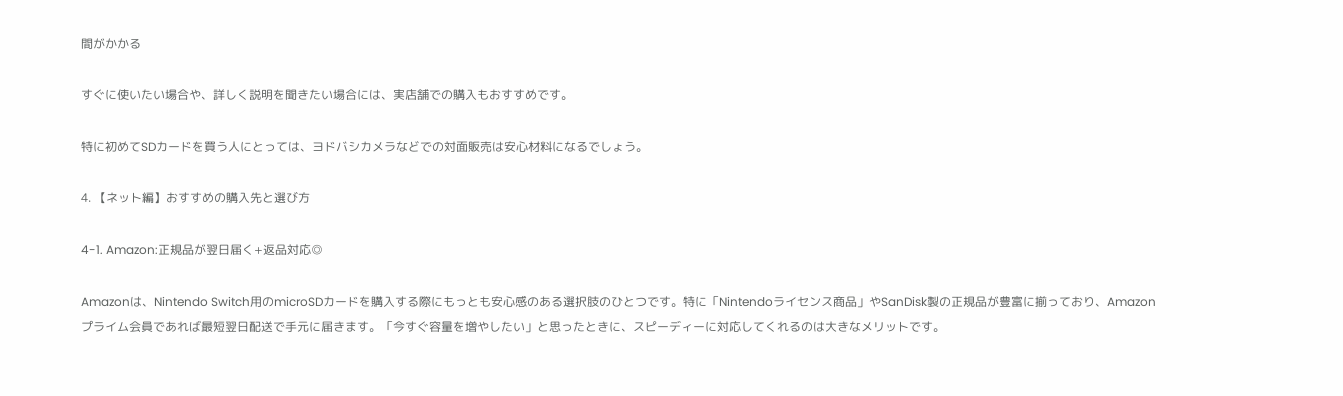間がかかる

すぐに使いたい場合や、詳しく説明を聞きたい場合には、実店舗での購入もおすすめです。

特に初めてSDカードを買う人にとっては、ヨドバシカメラなどでの対面販売は安心材料になるでしょう。

4. 【ネット編】おすすめの購入先と選び方

4-1. Amazon:正規品が翌日届く+返品対応◎

Amazonは、Nintendo Switch用のmicroSDカードを購入する際にもっとも安心感のある選択肢のひとつです。特に「Nintendoライセンス商品」やSanDisk製の正規品が豊富に揃っており、Amazonプライム会員であれば最短翌日配送で手元に届きます。「今すぐ容量を増やしたい」と思ったときに、スピーディーに対応してくれるのは大きなメリットです。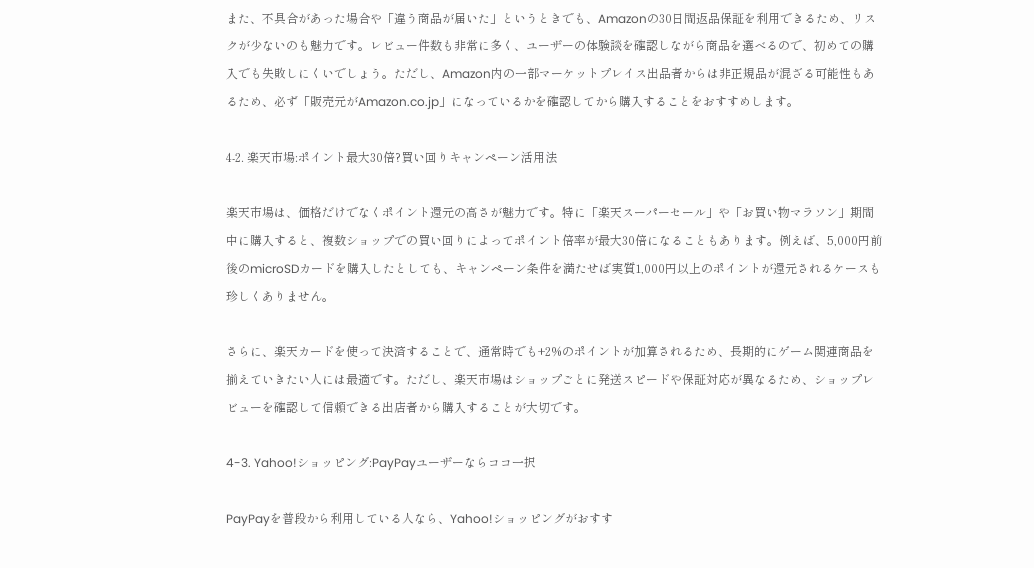また、不具合があった場合や「違う商品が届いた」というときでも、Amazonの30日間返品保証を利用できるため、リスクが少ないのも魅力です。レビュー件数も非常に多く、ユーザーの体験談を確認しながら商品を選べるので、初めての購入でも失敗しにくいでしょう。ただし、Amazon内の一部マーケットプレイス出品者からは非正規品が混ざる可能性もあるため、必ず「販売元がAmazon.co.jp」になっているかを確認してから購入することをおすすめします。

4-2. 楽天市場:ポイント最大30倍?買い回りキャンペーン活用法

楽天市場は、価格だけでなくポイント還元の高さが魅力です。特に「楽天スーパーセール」や「お買い物マラソン」期間中に購入すると、複数ショップでの買い回りによってポイント倍率が最大30倍になることもあります。例えば、5,000円前後のmicroSDカードを購入したとしても、キャンペーン条件を満たせば実質1,000円以上のポイントが還元されるケースも珍しくありません。

さらに、楽天カードを使って決済することで、通常時でも+2%のポイントが加算されるため、長期的にゲーム関連商品を揃えていきたい人には最適です。ただし、楽天市場はショップごとに発送スピードや保証対応が異なるため、ショップレビューを確認して信頼できる出店者から購入することが大切です。

4-3. Yahoo!ショッピング:PayPayユーザーならココ一択

PayPayを普段から利用している人なら、Yahoo!ショッピングがおすす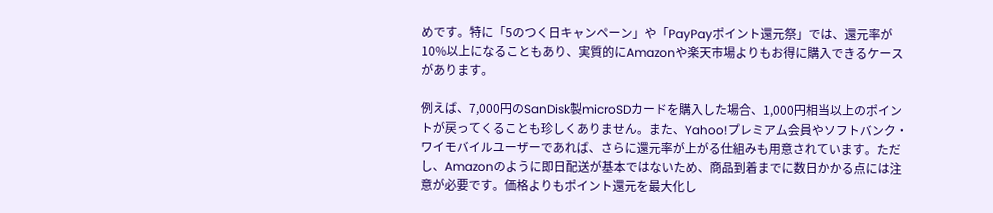めです。特に「5のつく日キャンペーン」や「PayPayポイント還元祭」では、還元率が10%以上になることもあり、実質的にAmazonや楽天市場よりもお得に購入できるケースがあります。

例えば、7,000円のSanDisk製microSDカードを購入した場合、1,000円相当以上のポイントが戻ってくることも珍しくありません。また、Yahoo!プレミアム会員やソフトバンク・ワイモバイルユーザーであれば、さらに還元率が上がる仕組みも用意されています。ただし、Amazonのように即日配送が基本ではないため、商品到着までに数日かかる点には注意が必要です。価格よりもポイント還元を最大化し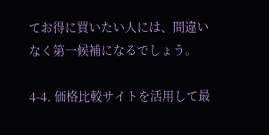てお得に買いたい人には、間違いなく第一候補になるでしょう。

4-4. 価格比較サイトを活用して最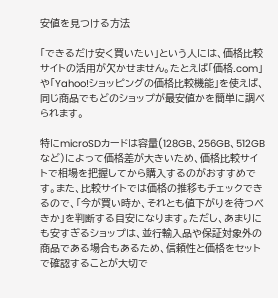安値を見つける方法

「できるだけ安く買いたい」という人には、価格比較サイトの活用が欠かせません。たとえば「価格.com」や「Yahoo!ショッピングの価格比較機能」を使えば、同じ商品でもどのショップが最安値かを簡単に調べられます。

特にmicroSDカードは容量(128GB、256GB、512GBなど)によって価格差が大きいため、価格比較サイトで相場を把握してから購入するのがおすすめです。また、比較サイトでは価格の推移もチェックできるので、「今が買い時か、それとも値下がりを待つべきか」を判断する目安になります。ただし、あまりにも安すぎるショップは、並行輸入品や保証対象外の商品である場合もあるため、信頼性と価格をセットで確認することが大切で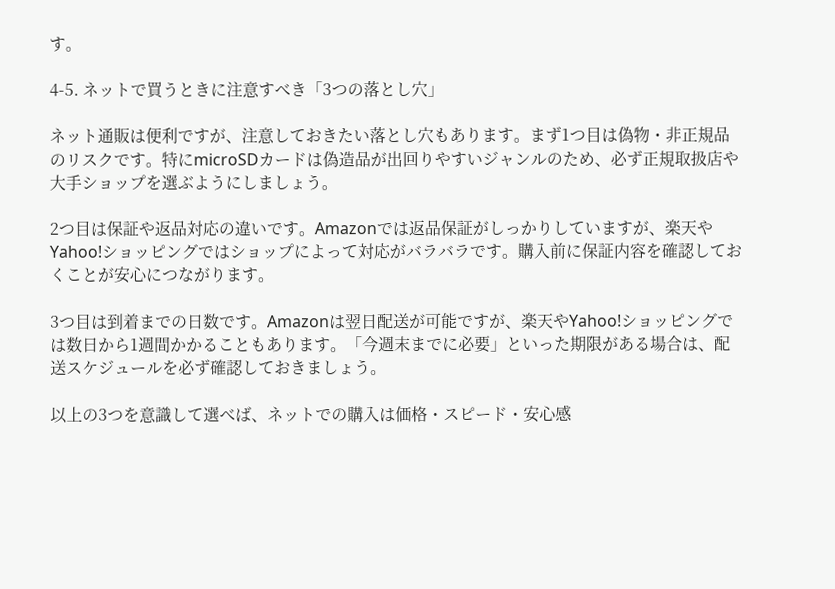す。

4-5. ネットで買うときに注意すべき「3つの落とし穴」

ネット通販は便利ですが、注意しておきたい落とし穴もあります。まず1つ目は偽物・非正規品のリスクです。特にmicroSDカードは偽造品が出回りやすいジャンルのため、必ず正規取扱店や大手ショップを選ぶようにしましょう。

2つ目は保証や返品対応の違いです。Amazonでは返品保証がしっかりしていますが、楽天やYahoo!ショッピングではショップによって対応がバラバラです。購入前に保証内容を確認しておくことが安心につながります。

3つ目は到着までの日数です。Amazonは翌日配送が可能ですが、楽天やYahoo!ショッピングでは数日から1週間かかることもあります。「今週末までに必要」といった期限がある場合は、配送スケジュールを必ず確認しておきましょう。

以上の3つを意識して選べば、ネットでの購入は価格・スピード・安心感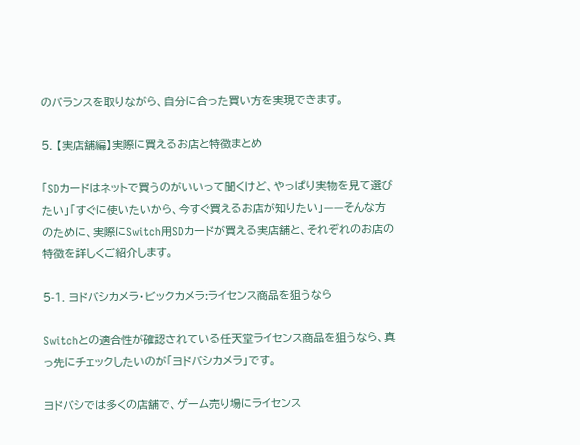のバランスを取りながら、自分に合った買い方を実現できます。

5. 【実店舗編】実際に買えるお店と特徴まとめ

「SDカードはネットで買うのがいいって聞くけど、やっぱり実物を見て選びたい」「すぐに使いたいから、今すぐ買えるお店が知りたい」——そんな方のために、実際にSwitch用SDカードが買える実店舗と、それぞれのお店の特徴を詳しくご紹介します。

5-1. ヨドバシカメラ・ビックカメラ:ライセンス商品を狙うなら

Switchとの適合性が確認されている任天堂ライセンス商品を狙うなら、真っ先にチェックしたいのが「ヨドバシカメラ」です。

ヨドバシでは多くの店舗で、ゲーム売り場にライセンス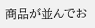商品が並んでお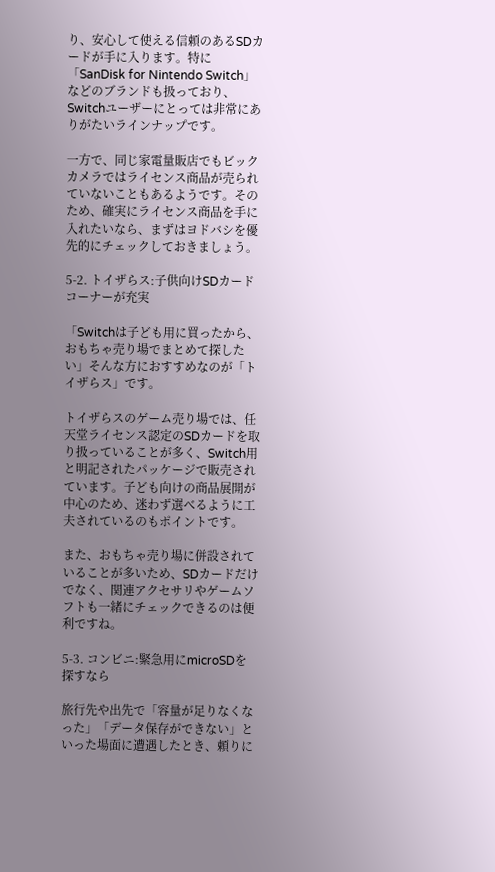り、安心して使える信頼のあるSDカードが手に入ります。特に「SanDisk for Nintendo Switch」などのブランドも扱っており、Switchユーザーにとっては非常にありがたいラインナップです。

一方で、同じ家電量販店でもビックカメラではライセンス商品が売られていないこともあるようです。そのため、確実にライセンス商品を手に入れたいなら、まずはヨドバシを優先的にチェックしておきましょう。

5-2. トイザらス:子供向けSDカードコーナーが充実

「Switchは子ども用に買ったから、おもちゃ売り場でまとめて探したい」そんな方におすすめなのが「トイザらス」です。

トイザらスのゲーム売り場では、任天堂ライセンス認定のSDカードを取り扱っていることが多く、Switch用と明記されたパッケージで販売されています。子ども向けの商品展開が中心のため、迷わず選べるように工夫されているのもポイントです。

また、おもちゃ売り場に併設されていることが多いため、SDカードだけでなく、関連アクセサリやゲームソフトも一緒にチェックできるのは便利ですね。

5-3. コンビニ:緊急用にmicroSDを探すなら

旅行先や出先で「容量が足りなくなった」「データ保存ができない」といった場面に遭遇したとき、頼りに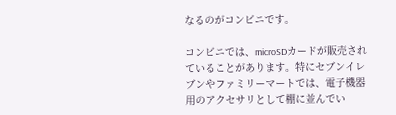なるのがコンビニです。

コンビニでは、microSDカードが販売されていることがあります。特にセブンイレブンやファミリーマートでは、電子機器用のアクセサリとして棚に並んでい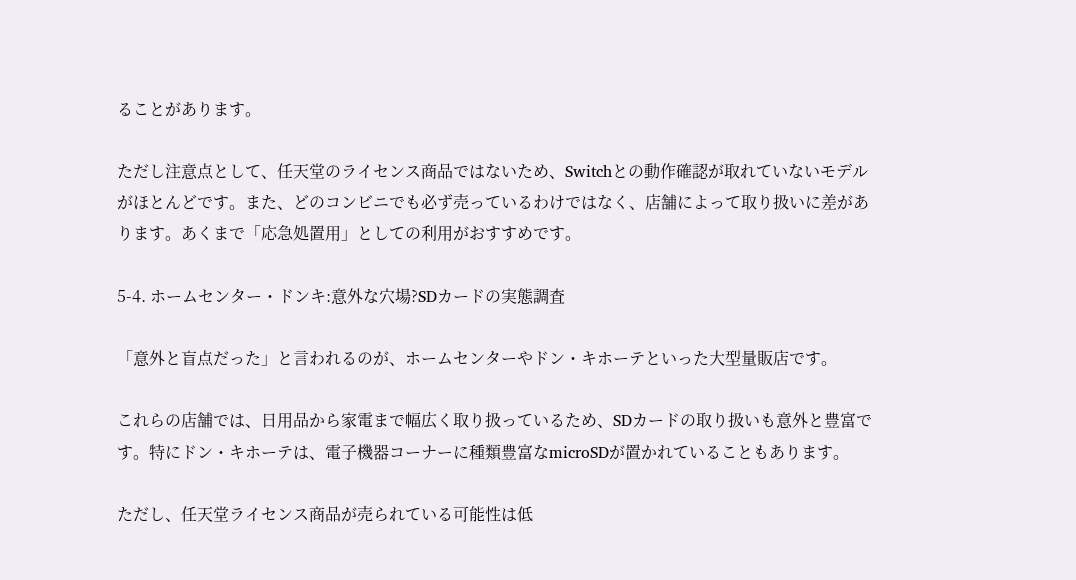ることがあります。

ただし注意点として、任天堂のライセンス商品ではないため、Switchとの動作確認が取れていないモデルがほとんどです。また、どのコンビニでも必ず売っているわけではなく、店舗によって取り扱いに差があります。あくまで「応急処置用」としての利用がおすすめです。

5-4. ホームセンター・ドンキ:意外な穴場?SDカードの実態調査

「意外と盲点だった」と言われるのが、ホームセンターやドン・キホーテといった大型量販店です。

これらの店舗では、日用品から家電まで幅広く取り扱っているため、SDカードの取り扱いも意外と豊富です。特にドン・キホーテは、電子機器コーナーに種類豊富なmicroSDが置かれていることもあります。

ただし、任天堂ライセンス商品が売られている可能性は低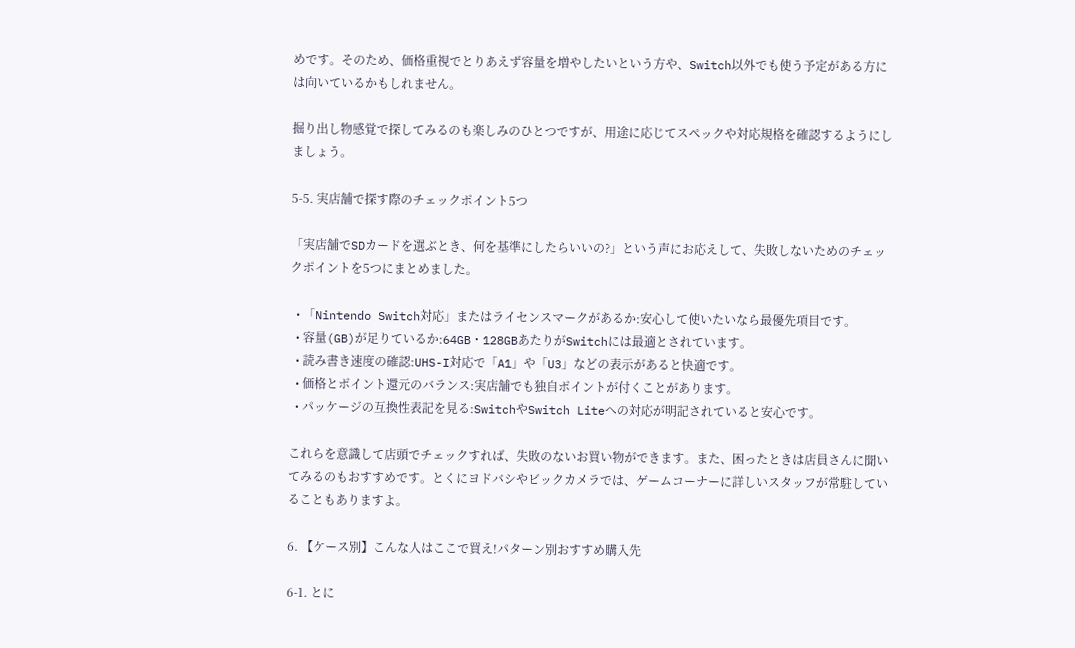めです。そのため、価格重視でとりあえず容量を増やしたいという方や、Switch以外でも使う予定がある方には向いているかもしれません。

掘り出し物感覚で探してみるのも楽しみのひとつですが、用途に応じてスペックや対応規格を確認するようにしましょう。

5-5. 実店舗で探す際のチェックポイント5つ

「実店舗でSDカードを選ぶとき、何を基準にしたらいいの?」という声にお応えして、失敗しないためのチェックポイントを5つにまとめました。

  • 「Nintendo Switch対応」またはライセンスマークがあるか:安心して使いたいなら最優先項目です。
  • 容量(GB)が足りているか:64GB・128GBあたりがSwitchには最適とされています。
  • 読み書き速度の確認:UHS-I対応で「A1」や「U3」などの表示があると快適です。
  • 価格とポイント還元のバランス:実店舗でも独自ポイントが付くことがあります。
  • パッケージの互換性表記を見る:SwitchやSwitch Liteへの対応が明記されていると安心です。

これらを意識して店頭でチェックすれば、失敗のないお買い物ができます。また、困ったときは店員さんに聞いてみるのもおすすめです。とくにヨドバシやビックカメラでは、ゲームコーナーに詳しいスタッフが常駐していることもありますよ。

6. 【ケース別】こんな人はここで買え!パターン別おすすめ購入先

6-1. とに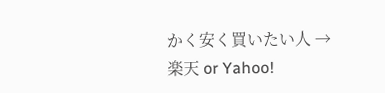かく安く買いたい人 → 楽天 or Yahoo!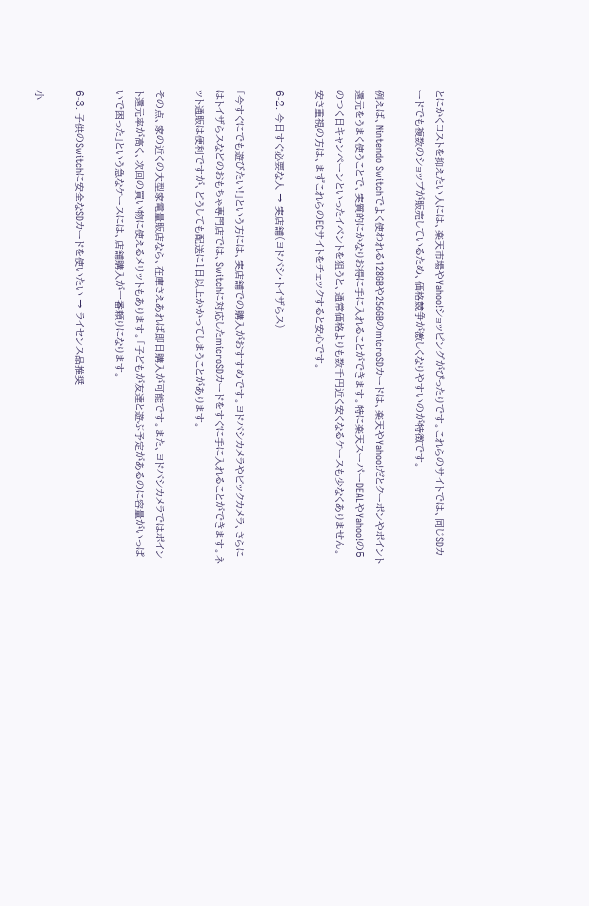とにかくコストを抑えたい人には、楽天市場やYahoo!ショッピングがぴったりです。これらのサイトでは、同じSDカードでも複数のショップが販売しているため、価格競争が激しくなりやすいのが特徴です。

例えば、Nintendo Switchでよく使われる128GBや256GBのmicroSDカードは、楽天やYahoo!だとクーポンやポイント還元をうまく使うことで、実質的にかなりお得に手に入れることができます。特に楽天スーパーDEALやYahoo!の5のつく日キャンペーンといったイベントを狙うと、通常価格よりも数千円近く安くなるケースも少なくありません。安さ重視の方は、まずこれらのECサイトをチェックすると安心です。

6-2. 今日すぐ必要な人 → 実店舗(ヨドバシ・トイザらス)

「今すぐにでも遊びたい!」という方には、実店舗での購入がおすすめです。ヨドバシカメラやビックカメラ、さらにはトイザらスなどのおもちゃ専門店では、Switchに対応したmicroSDカードをすぐに手に入れることができます。ネット通販は便利ですが、どうしても配送に1日以上かかってしまうことがあります。

その点、家の近くの大型家電量販店なら、在庫さえあれば即日購入が可能です。また、ヨドバシカメラではポイント還元率が高く、次回の買い物に使えるメリットもあります。「子どもが友達と遊ぶ予定があるのに容量がいっぱいで困った」という急なケースには、店舗購入が一番頼りになります。

6-3. 子供のSwitchに安全なSDカードを使いたい → ライセンス品推奨

小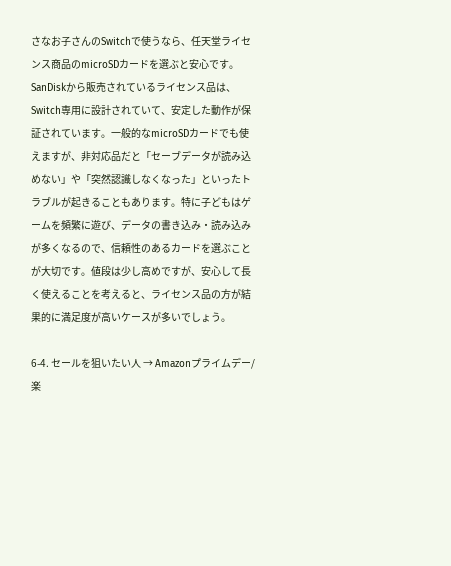さなお子さんのSwitchで使うなら、任天堂ライセンス商品のmicroSDカードを選ぶと安心です。SanDiskから販売されているライセンス品は、Switch専用に設計されていて、安定した動作が保証されています。一般的なmicroSDカードでも使えますが、非対応品だと「セーブデータが読み込めない」や「突然認識しなくなった」といったトラブルが起きることもあります。特に子どもはゲームを頻繁に遊び、データの書き込み・読み込みが多くなるので、信頼性のあるカードを選ぶことが大切です。値段は少し高めですが、安心して長く使えることを考えると、ライセンス品の方が結果的に満足度が高いケースが多いでしょう。

6-4. セールを狙いたい人 → Amazonプライムデー/楽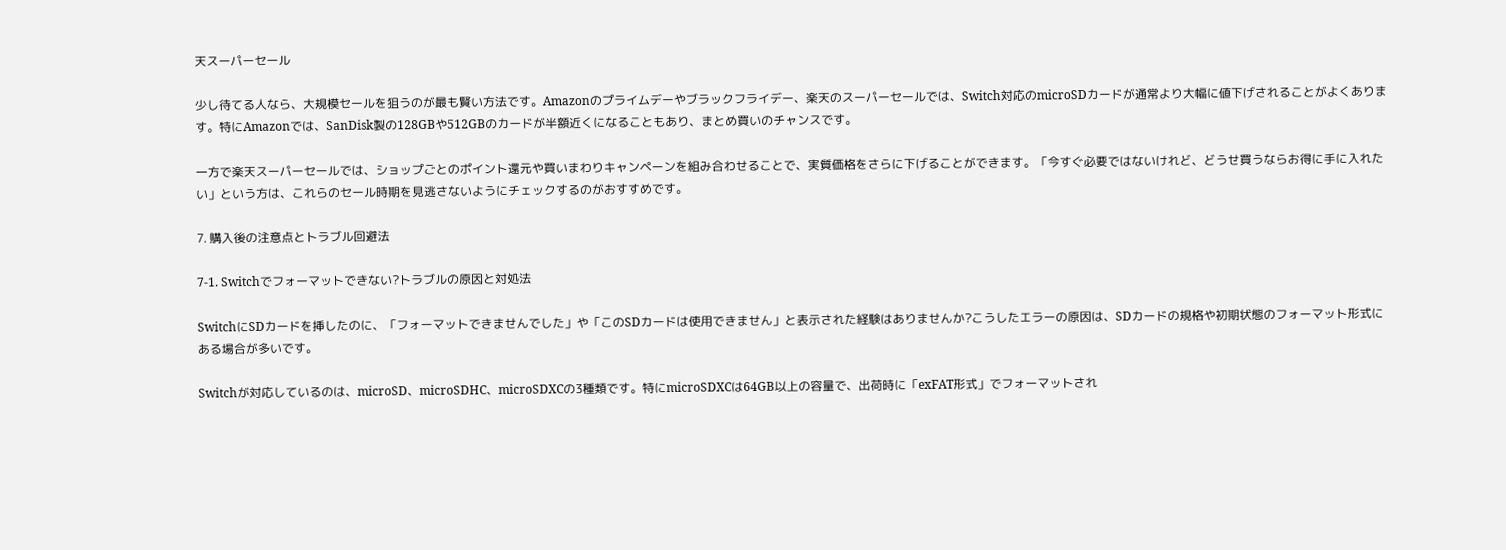天スーパーセール

少し待てる人なら、大規模セールを狙うのが最も賢い方法です。Amazonのプライムデーやブラックフライデー、楽天のスーパーセールでは、Switch対応のmicroSDカードが通常より大幅に値下げされることがよくあります。特にAmazonでは、SanDisk製の128GBや512GBのカードが半額近くになることもあり、まとめ買いのチャンスです。

一方で楽天スーパーセールでは、ショップごとのポイント還元や買いまわりキャンペーンを組み合わせることで、実質価格をさらに下げることができます。「今すぐ必要ではないけれど、どうせ買うならお得に手に入れたい」という方は、これらのセール時期を見逃さないようにチェックするのがおすすめです。

7. 購入後の注意点とトラブル回避法

7-1. Switchでフォーマットできない?トラブルの原因と対処法

SwitchにSDカードを挿したのに、「フォーマットできませんでした」や「このSDカードは使用できません」と表示された経験はありませんか?こうしたエラーの原因は、SDカードの規格や初期状態のフォーマット形式にある場合が多いです。

Switchが対応しているのは、microSD、microSDHC、microSDXCの3種類です。特にmicroSDXCは64GB以上の容量で、出荷時に「exFAT形式」でフォーマットされ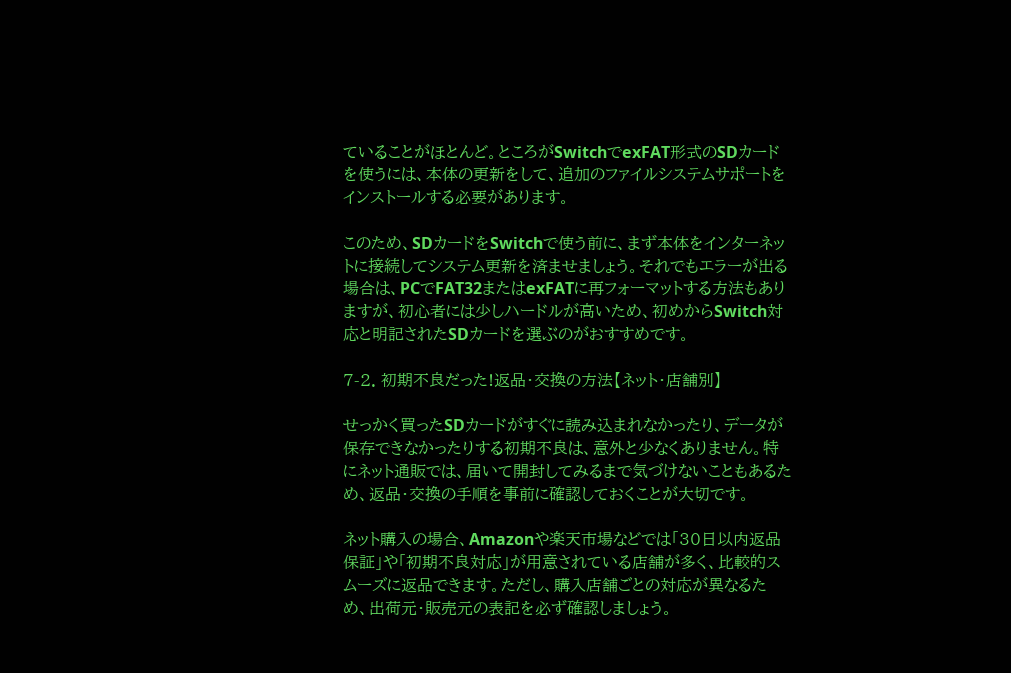ていることがほとんど。ところがSwitchでexFAT形式のSDカードを使うには、本体の更新をして、追加のファイルシステムサポートをインストールする必要があります。

このため、SDカードをSwitchで使う前に、まず本体をインターネットに接続してシステム更新を済ませましょう。それでもエラーが出る場合は、PCでFAT32またはexFATに再フォーマットする方法もありますが、初心者には少しハードルが高いため、初めからSwitch対応と明記されたSDカードを選ぶのがおすすめです。

7-2. 初期不良だった!返品・交換の方法【ネット・店舗別】

せっかく買ったSDカードがすぐに読み込まれなかったり、データが保存できなかったりする初期不良は、意外と少なくありません。特にネット通販では、届いて開封してみるまで気づけないこともあるため、返品・交換の手順を事前に確認しておくことが大切です。

ネット購入の場合、Amazonや楽天市場などでは「30日以内返品保証」や「初期不良対応」が用意されている店舗が多く、比較的スムーズに返品できます。ただし、購入店舗ごとの対応が異なるため、出荷元・販売元の表記を必ず確認しましょう。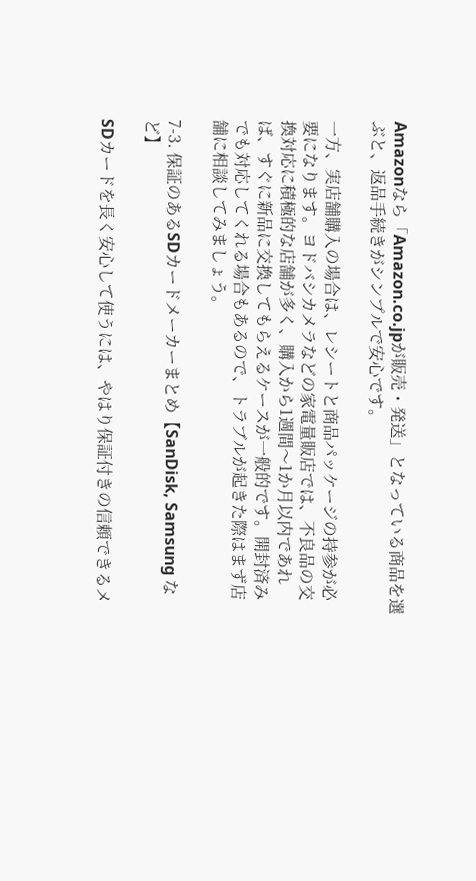Amazonなら「Amazon.co.jpが販売・発送」となっている商品を選ぶと、返品手続きがシンプルで安心です。

一方、実店舗購入の場合は、レシートと商品パッケージの持参が必要になります。ヨドバシカメラなどの家電量販店では、不良品の交換対応に積極的な店舗が多く、購入から1週間〜1か月以内であれば、すぐに新品に交換してもらえるケースが一般的です。開封済みでも対応してくれる場合もあるので、トラブルが起きた際はまず店舗に相談してみましょう。

7-3. 保証のあるSDカードメーカーまとめ【SanDisk, Samsung など】

SDカードを長く安心して使うには、やはり保証付きの信頼できるメ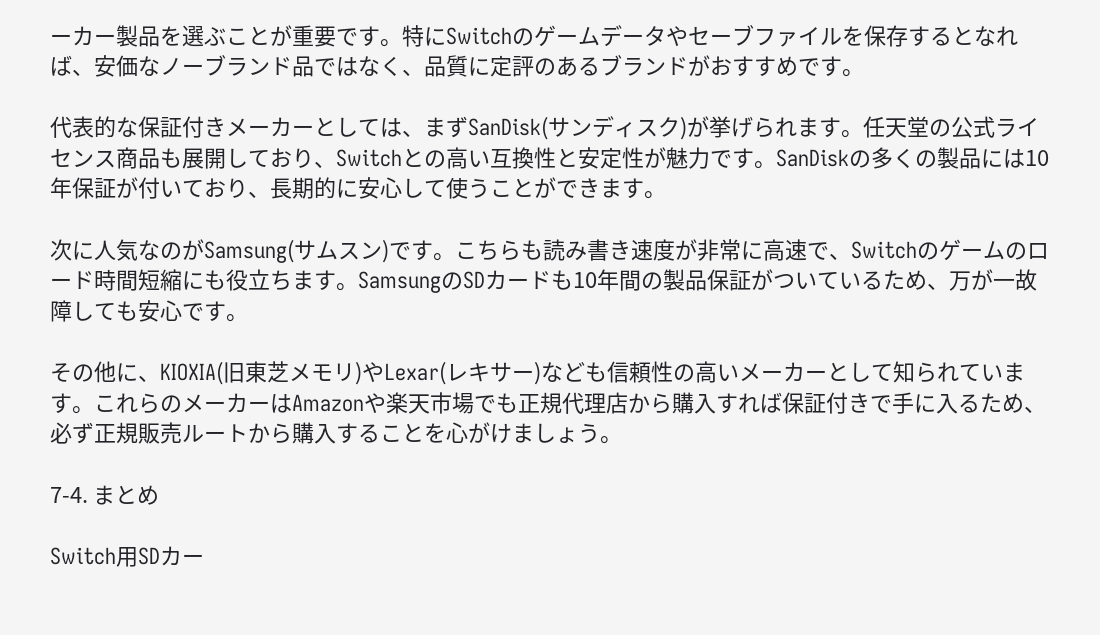ーカー製品を選ぶことが重要です。特にSwitchのゲームデータやセーブファイルを保存するとなれば、安価なノーブランド品ではなく、品質に定評のあるブランドがおすすめです。

代表的な保証付きメーカーとしては、まずSanDisk(サンディスク)が挙げられます。任天堂の公式ライセンス商品も展開しており、Switchとの高い互換性と安定性が魅力です。SanDiskの多くの製品には10年保証が付いており、長期的に安心して使うことができます。

次に人気なのがSamsung(サムスン)です。こちらも読み書き速度が非常に高速で、Switchのゲームのロード時間短縮にも役立ちます。SamsungのSDカードも10年間の製品保証がついているため、万が一故障しても安心です。

その他に、KIOXIA(旧東芝メモリ)やLexar(レキサー)なども信頼性の高いメーカーとして知られています。これらのメーカーはAmazonや楽天市場でも正規代理店から購入すれば保証付きで手に入るため、必ず正規販売ルートから購入することを心がけましょう。

7-4. まとめ

Switch用SDカー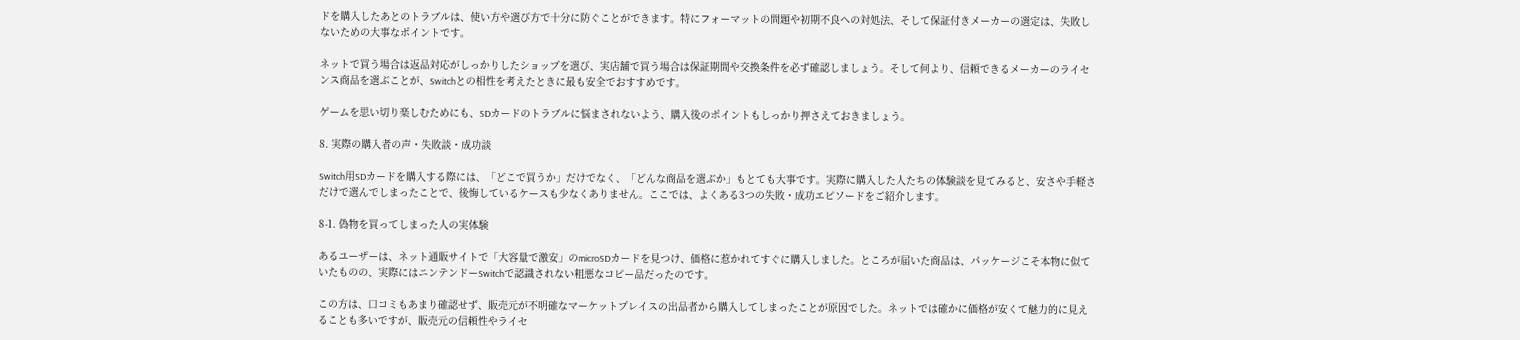ドを購入したあとのトラブルは、使い方や選び方で十分に防ぐことができます。特にフォーマットの問題や初期不良への対処法、そして保証付きメーカーの選定は、失敗しないための大事なポイントです。

ネットで買う場合は返品対応がしっかりしたショップを選び、実店舗で買う場合は保証期間や交換条件を必ず確認しましょう。そして何より、信頼できるメーカーのライセンス商品を選ぶことが、Switchとの相性を考えたときに最も安全でおすすめです。

ゲームを思い切り楽しむためにも、SDカードのトラブルに悩まされないよう、購入後のポイントもしっかり押さえておきましょう。

8. 実際の購入者の声・失敗談・成功談

Switch用SDカードを購入する際には、「どこで買うか」だけでなく、「どんな商品を選ぶか」もとても大事です。実際に購入した人たちの体験談を見てみると、安さや手軽さだけで選んでしまったことで、後悔しているケースも少なくありません。ここでは、よくある3つの失敗・成功エピソードをご紹介します。

8-1. 偽物を買ってしまった人の実体験

あるユーザーは、ネット通販サイトで「大容量で激安」のmicroSDカードを見つけ、価格に惹かれてすぐに購入しました。ところが届いた商品は、パッケージこそ本物に似ていたものの、実際にはニンテンドーSwitchで認識されない粗悪なコピー品だったのです。

この方は、口コミもあまり確認せず、販売元が不明確なマーケットプレイスの出品者から購入してしまったことが原因でした。ネットでは確かに価格が安くて魅力的に見えることも多いですが、販売元の信頼性やライセ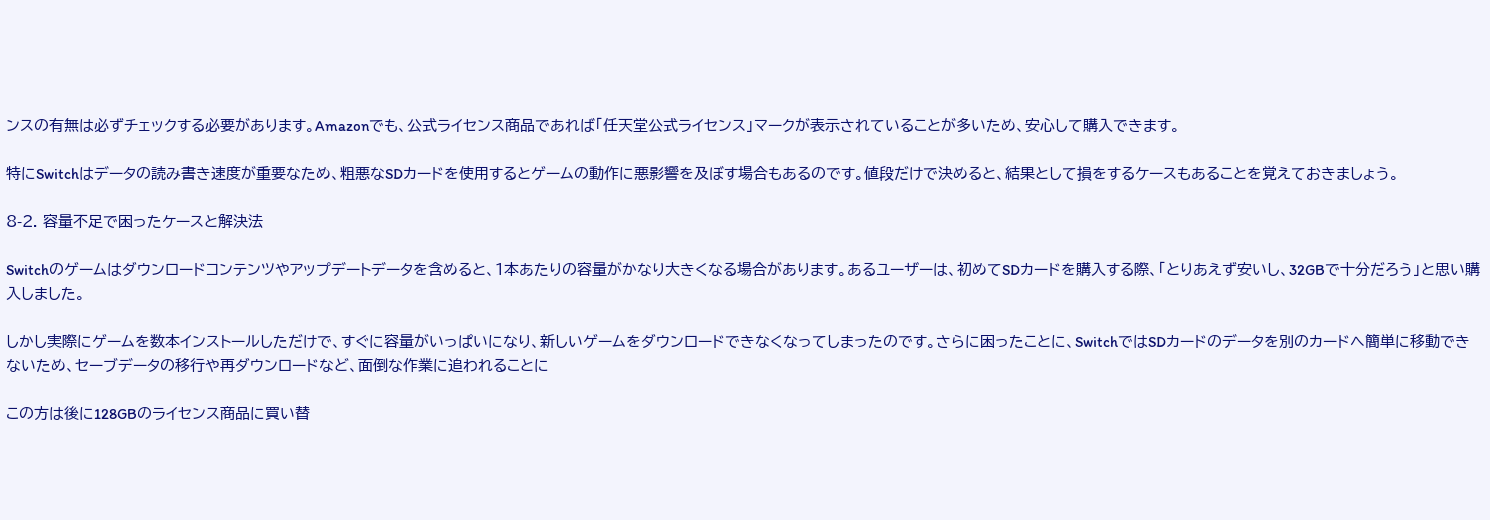ンスの有無は必ずチェックする必要があります。Amazonでも、公式ライセンス商品であれば「任天堂公式ライセンス」マークが表示されていることが多いため、安心して購入できます。

特にSwitchはデータの読み書き速度が重要なため、粗悪なSDカードを使用するとゲームの動作に悪影響を及ぼす場合もあるのです。値段だけで決めると、結果として損をするケースもあることを覚えておきましょう。

8-2. 容量不足で困ったケースと解決法

Switchのゲームはダウンロードコンテンツやアップデートデータを含めると、1本あたりの容量がかなり大きくなる場合があります。あるユーザーは、初めてSDカードを購入する際、「とりあえず安いし、32GBで十分だろう」と思い購入しました。

しかし実際にゲームを数本インストールしただけで、すぐに容量がいっぱいになり、新しいゲームをダウンロードできなくなってしまったのです。さらに困ったことに、SwitchではSDカードのデータを別のカードへ簡単に移動できないため、セーブデータの移行や再ダウンロードなど、面倒な作業に追われることに

この方は後に128GBのライセンス商品に買い替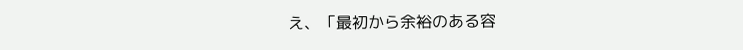え、「最初から余裕のある容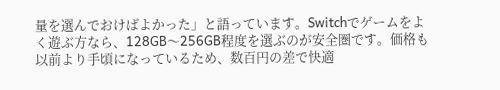量を選んでおけばよかった」と語っています。Switchでゲームをよく遊ぶ方なら、128GB〜256GB程度を選ぶのが安全圏です。価格も以前より手頃になっているため、数百円の差で快適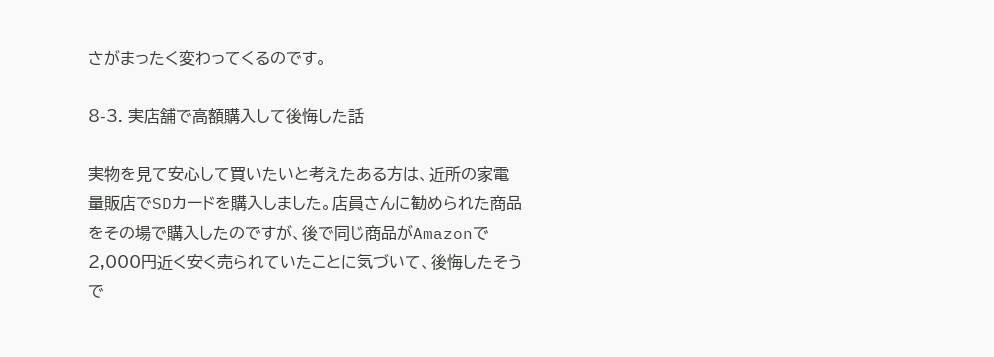さがまったく変わってくるのです。

8-3. 実店舗で高額購入して後悔した話

実物を見て安心して買いたいと考えたある方は、近所の家電量販店でSDカードを購入しました。店員さんに勧められた商品をその場で購入したのですが、後で同じ商品がAmazonで2,000円近く安く売られていたことに気づいて、後悔したそうで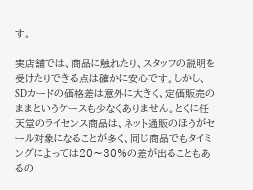す。

実店舗では、商品に触れたり、スタッフの説明を受けたりできる点は確かに安心です。しかし、SDカードの価格差は意外に大きく、定価販売のままというケースも少なくありません。とくに任天堂のライセンス商品は、ネット通販のほうがセール対象になることが多く、同じ商品でもタイミングによっては20〜30%の差が出ることもあるの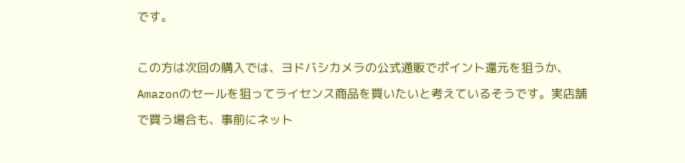です。

この方は次回の購入では、ヨドバシカメラの公式通販でポイント還元を狙うか、Amazonのセールを狙ってライセンス商品を買いたいと考えているそうです。実店舗で買う場合も、事前にネット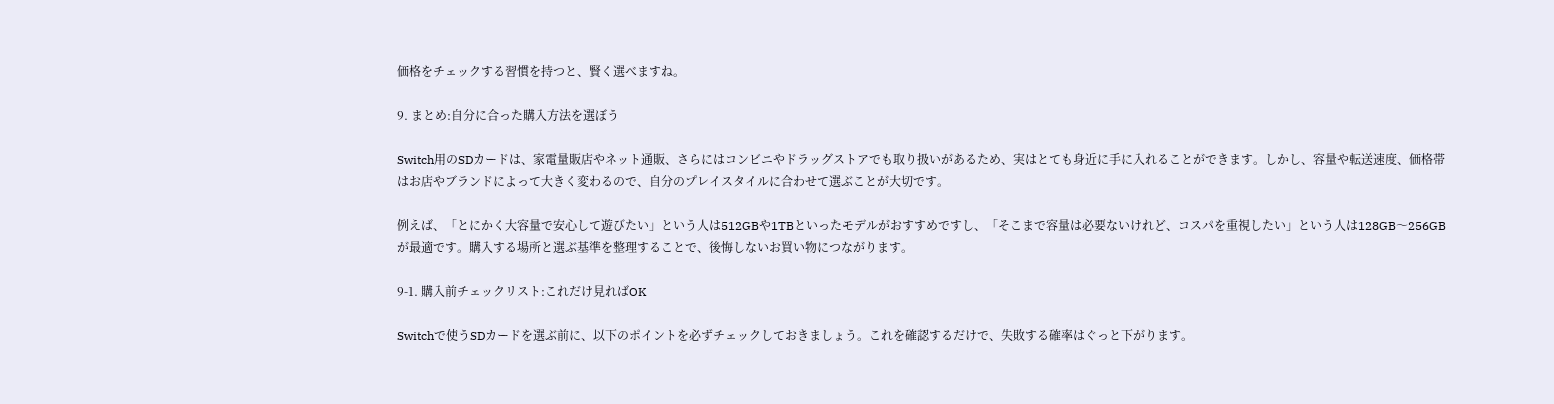価格をチェックする習慣を持つと、賢く選べますね。

9. まとめ:自分に合った購入方法を選ぼう

Switch用のSDカードは、家電量販店やネット通販、さらにはコンビニやドラッグストアでも取り扱いがあるため、実はとても身近に手に入れることができます。しかし、容量や転送速度、価格帯はお店やブランドによって大きく変わるので、自分のプレイスタイルに合わせて選ぶことが大切です。

例えば、「とにかく大容量で安心して遊びたい」という人は512GBや1TBといったモデルがおすすめですし、「そこまで容量は必要ないけれど、コスパを重視したい」という人は128GB〜256GBが最適です。購入する場所と選ぶ基準を整理することで、後悔しないお買い物につながります。

9-1. 購入前チェックリスト:これだけ見ればOK

Switchで使うSDカードを選ぶ前に、以下のポイントを必ずチェックしておきましょう。これを確認するだけで、失敗する確率はぐっと下がります。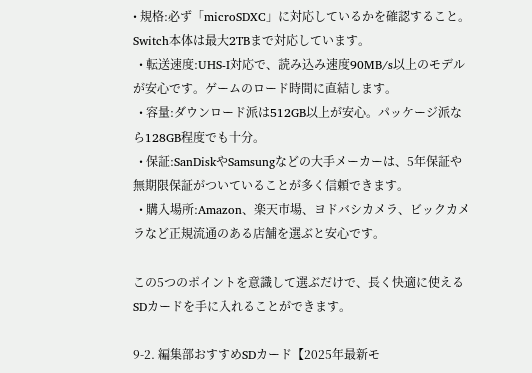• 規格:必ず「microSDXC」に対応しているかを確認すること。Switch本体は最大2TBまで対応しています。
  • 転送速度:UHS-I対応で、読み込み速度90MB/s以上のモデルが安心です。ゲームのロード時間に直結します。
  • 容量:ダウンロード派は512GB以上が安心。パッケージ派なら128GB程度でも十分。
  • 保証:SanDiskやSamsungなどの大手メーカーは、5年保証や無期限保証がついていることが多く信頼できます。
  • 購入場所:Amazon、楽天市場、ヨドバシカメラ、ビックカメラなど正規流通のある店舗を選ぶと安心です。

この5つのポイントを意識して選ぶだけで、長く快適に使えるSDカードを手に入れることができます。

9-2. 編集部おすすめSDカード【2025年最新モ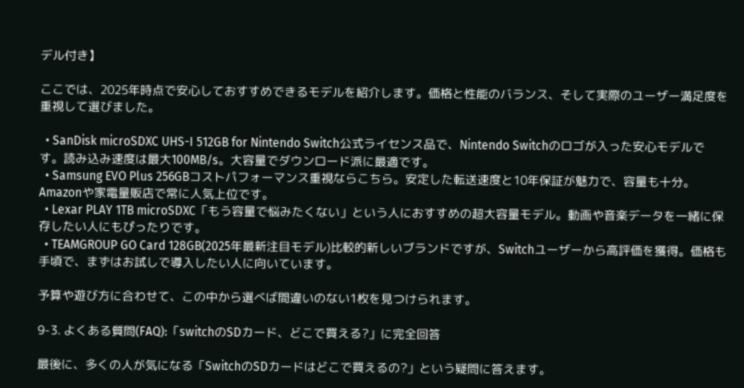デル付き】

ここでは、2025年時点で安心しておすすめできるモデルを紹介します。価格と性能のバランス、そして実際のユーザー満足度を重視して選びました。

  • SanDisk microSDXC UHS-I 512GB for Nintendo Switch公式ライセンス品で、Nintendo Switchのロゴが入った安心モデルです。読み込み速度は最大100MB/s。大容量でダウンロード派に最適です。
  • Samsung EVO Plus 256GBコストパフォーマンス重視ならこちら。安定した転送速度と10年保証が魅力で、容量も十分。Amazonや家電量販店で常に人気上位です。
  • Lexar PLAY 1TB microSDXC「もう容量で悩みたくない」という人におすすめの超大容量モデル。動画や音楽データを一緒に保存したい人にもぴったりです。
  • TEAMGROUP GO Card 128GB(2025年最新注目モデル)比較的新しいブランドですが、Switchユーザーから高評価を獲得。価格も手頃で、まずはお試しで導入したい人に向いています。

予算や遊び方に合わせて、この中から選べば間違いのない1枚を見つけられます。

9-3. よくある質問(FAQ):「switchのSDカード、どこで買える?」に完全回答

最後に、多くの人が気になる「SwitchのSDカードはどこで買えるの?」という疑問に答えます。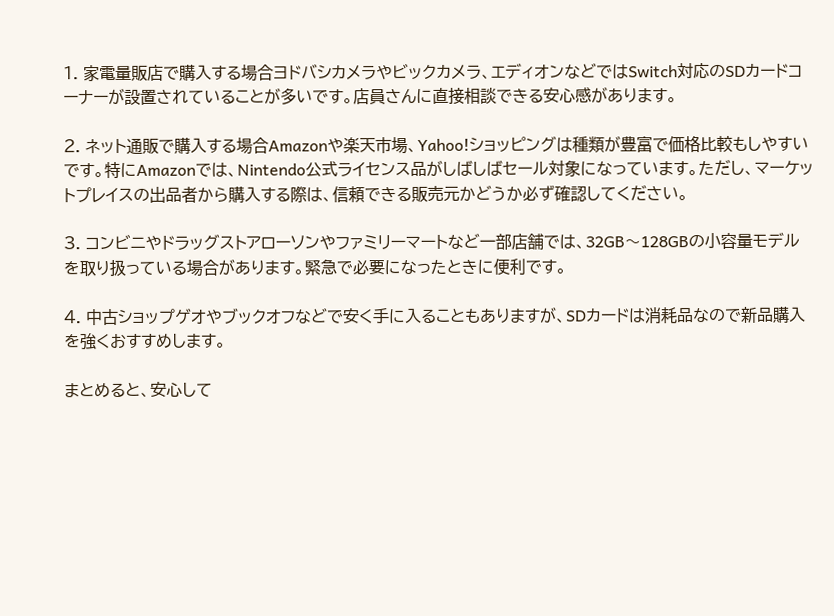1. 家電量販店で購入する場合ヨドバシカメラやビックカメラ、エディオンなどではSwitch対応のSDカードコーナーが設置されていることが多いです。店員さんに直接相談できる安心感があります。

2. ネット通販で購入する場合Amazonや楽天市場、Yahoo!ショッピングは種類が豊富で価格比較もしやすいです。特にAmazonでは、Nintendo公式ライセンス品がしばしばセール対象になっています。ただし、マーケットプレイスの出品者から購入する際は、信頼できる販売元かどうか必ず確認してください。

3. コンビニやドラッグストアローソンやファミリーマートなど一部店舗では、32GB〜128GBの小容量モデルを取り扱っている場合があります。緊急で必要になったときに便利です。

4. 中古ショップゲオやブックオフなどで安く手に入ることもありますが、SDカードは消耗品なので新品購入を強くおすすめします。

まとめると、安心して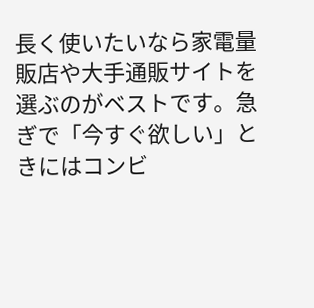長く使いたいなら家電量販店や大手通販サイトを選ぶのがベストです。急ぎで「今すぐ欲しい」ときにはコンビ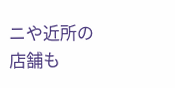ニや近所の店舗も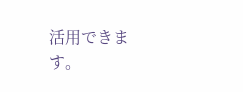活用できます。